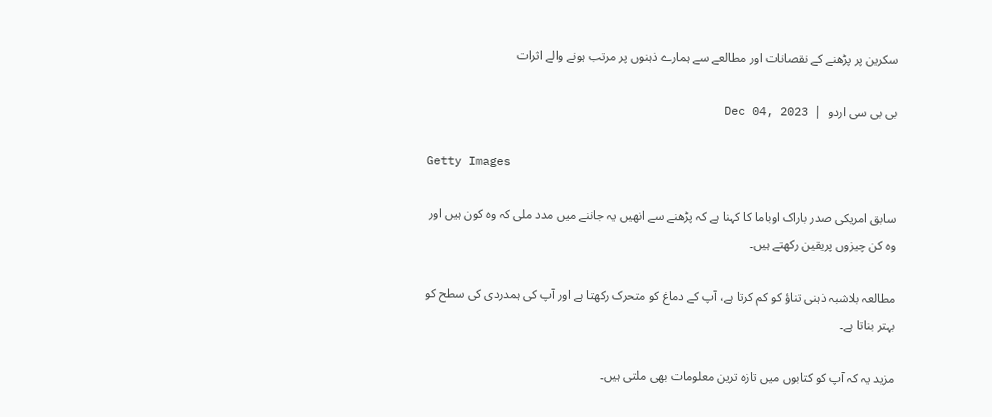سکرین پر پڑھنے کے نقصانات اور مطالعے سے ہمارے ذہنوں پر مرتب ہونے والے اثرات

بی بی سی اردو  |  Dec 04, 2023

Getty Images

سابق امریکی صدر باراک اوباما کا کہنا ہے کہ پڑھنے سے انھیں یہ جاننے میں مدد ملی کہ وہ کون ہیں اور وہ کن چیزوں پریقین رکھتے ہیں۔

مطالعہ بلاشبہ ذہنی تناؤ کو کم کرتا ہے، آپ کے دماغ کو متحرک رکھتا ہے اور آپ کی ہمدردی کی سطح کو بہتر بناتا ہے۔

مزید یہ کہ آپ کو کتابوں میں تازہ ترین معلومات بھی ملتی ہیں۔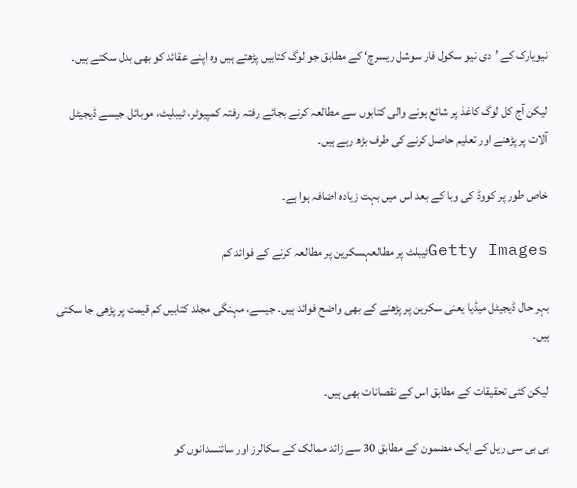نیویارک کے ’دی نیو سکول فار سوشل ریسرچ‘ کے مطابق جو لوگ کتابیں پڑھتے ہیں وہ اپنے عقائد کو بھی بدل سکتے ہیں۔

لیکن آج کل لوگ کاغذ پر شائع ہونے والی کتابوں سے مطالعہ کرنے بجائے رفتہ رفتہ کمپیوٹر، ٹیبلیٹ، موبائل جیسے ڈیجیٹل آلات پر پڑھنے اور تعلیم حاصل کرنے کی طرف بڑھ رہے ہیں۔

خاص طور پر کووڈ کی وبا کے بعد اس میں بہت زیادہ اضافہ ہوا ہے۔

Getty Imagesٹیبلٹ پر مطالعہسکرین پر مطالعہ کرنے کے فوائد کم

بہر حال ڈیجیٹل میڈیا یعنی سکرین پر پڑھنے کے بھی واضح فوائد ہیں۔ جیسے، مہنگی مجلد کتابیں کم قیمت پر پڑھی جا سکتی ہیں۔

لیکن کئی تحقیقات کے مطابق اس کے نقصانات بھی ہیں۔

بی بی سی ریل کے ایک مضمون کے مطابق 30 سے زائد ممالک کے سکالرز اور سائنسدانوں کو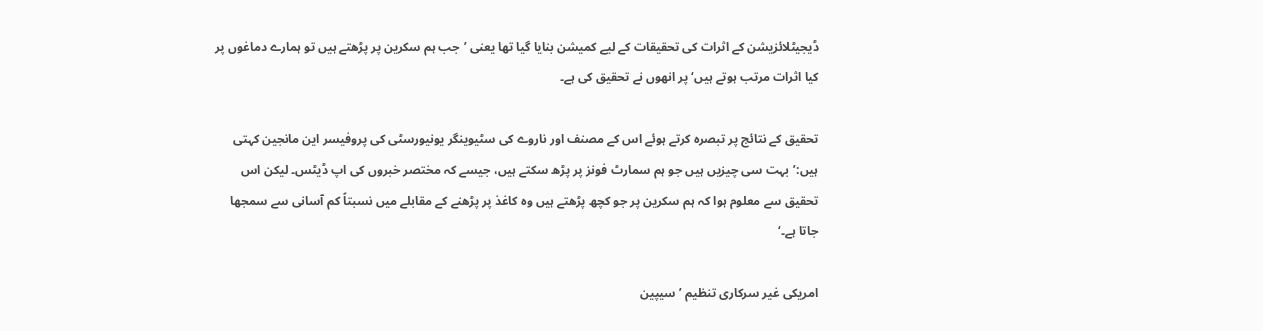ڈیجیٹلائزیشن کے اثرات کی تحقیقات کے لیے کمیشن بنایا گیا تھا یعنی ’جب ہم سکرین پر پڑھتے ہیں تو ہمارے دماغوں پر کیا اثرات مرتب ہوتے ہیں‘ پر انھوں نے تحقیق کی ہے۔

تحقیق کے نتائج پر تبصرہ کرتے ہوئے اس کے مصنف اور ناروے کی سٹیوینگر یونیورسٹی کی پروفیسر این مانجین کہتی ہیں:’بہت سی چیزیں ہیں جو ہم سمارٹ فونز پر پڑھ سکتے ہیں، جیسے کہ مختصر خبروں کی اپ ڈیٹس۔ لیکن اس تحقیق سے معلوم ہوا کہ ہم سکرین پر جو کچھ پڑھتے ہیں وہ کاغذ پر پڑھنے کے مقابلے میں نسبتاً کم آسانی سے سمجھا جاتا ہے۔‘

امریکی غیر سرکاری تنظیم ’سیپین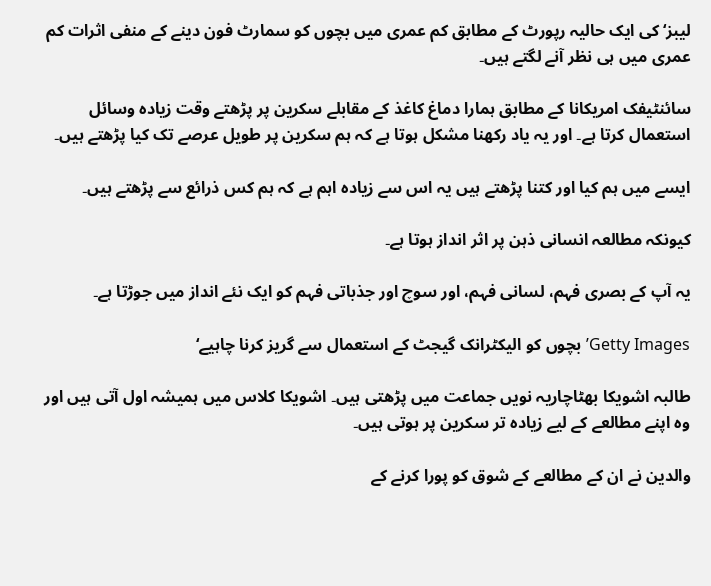لیبز‘ کی ایک حالیہ رپورٹ کے مطابق کم عمری میں بچوں کو سمارٹ فون دینے کے منفی اثرات کم عمری میں ہی نظر آنے لگتے ہیں۔

سائنٹیفک امریکانا کے مطابق ہمارا دماغ کاغذ کے مقابلے سکرین پر پڑھتے وقت زیادہ وسائل استعمال کرتا ہے۔ اور یہ یاد رکھنا مشکل ہوتا ہے کہ ہم سکرین پر طویل عرصے تک کیا پڑھتے ہیں۔

ایسے میں ہم کیا اور کتنا پڑھتے ہیں یہ اس سے زیادہ اہم ہے کہ ہم کس ذرائع سے پڑھتے ہیں۔

کیونکہ مطالعہ انسانی ذہن پر اثر انداز ہوتا ہے۔

یہ آپ کے بصری فہم، لسانی فہم، اور سوچ اور جذباتی فہم کو ایک نئے انداز میں جوڑتا ہے۔

Getty Images’بچوں کو الیکٹرانک گیجٹ کے استعمال سے گریز کرنا چاہیے‘

طالبہ اشویکا بھٹاچاریہ نویں جماعت میں پڑھتی ہیں۔ اشویکا کلاس میں ہمیشہ اول آتی ہیں اور وہ اپنے مطالعے کے لیے زیادہ تر سکرین پر ہوتی ہیں۔

والدین نے ان کے مطالعے کے شوق کو پورا کرنے کے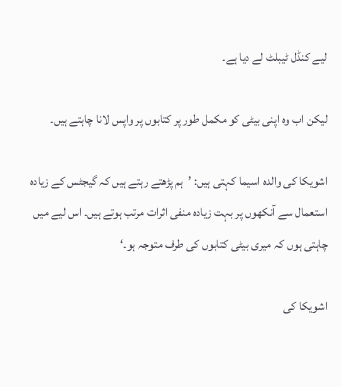لیے کنڈل ٹیبلٹ لے دیا ہے۔

لیکن اب وہ اپنی بیٹی کو مکمل طور پر کتابوں پر واپس لانا چاہتے ہیں۔

اشویکا کی والدہ اسیما کہتی ہیں: ’ہم پڑھتے رہتے ہیں کہ گیجٹس کے زیادہ استعمال سے آنکھوں پر بہت زیادہ منفی اثرات مرتب ہوتے ہیں۔ اس لیے میں چاہتی ہوں کہ میری بیٹی کتابوں کی طرف متوجہ ہو۔‘

اشویکا کی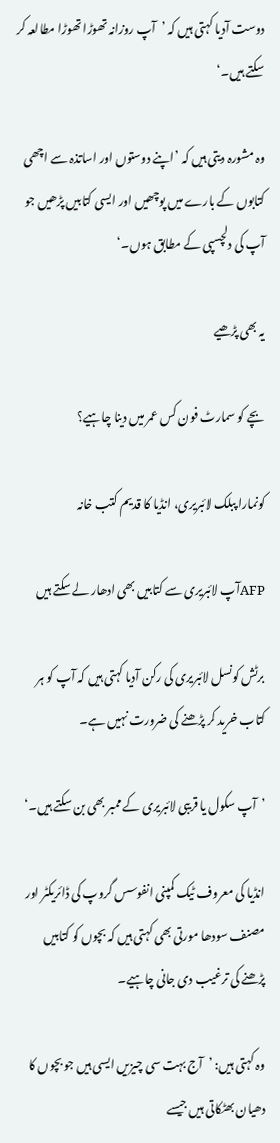دوست آدیا کہتی ہیں کہ ’آپ روزانہ تھوڑا تھوڑا مطالعہ کر سکتے ہیں۔‘

وہ مشورہ دیتی ہیں کہ ’اپنے دوستوں اور اساتذہ سے اچھی کتابوں کے بارے میں پوچھیں اور ایسی کتابیں پڑھیں جو آپ کی دلچسپی کے مطابق ہوں۔‘

یہ بھی پڑھیے

بچے کو سمارٹ فون کس عمر میں دینا چاہیے؟

کونمارا پبلک لائبریری، انڈیا کا قدیم کتب خانہ

AFPآپ لائبریری سے کتابیں بھی ادھار لے سکتے ہیں

برٹش کونسل لائبریری کی رکن آدیا کہتی ہیں کہ آپ کو ہر کتاب خرید کر پڑھنے کی ضرورت نہیں ہے۔

’آپ سکول یا قریبی لائبریری کے ممبر بھی بن سکتے ہیں۔‘

انڈیا کی معروف ٹیک کمپنی انفوسس گروپ کی ڈائریکٹر اور مصنف سودھا مورتی بھی کہتی ہیں کہ بچوں کو کتابیں پڑھنے کی ترغیب دی جانی چاہیے۔

وہ کہتی ہیں: ’آج بہت سی چیزیں ایسی ہیں جو بچوں کا دھیان بھٹکاتی ہیں جیسے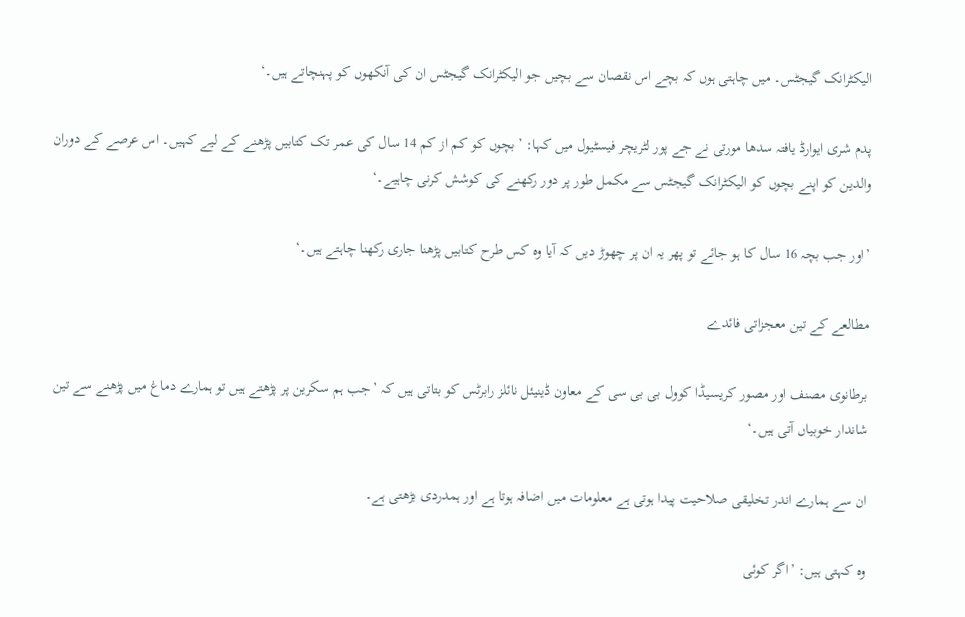الیکٹرانک گیجٹس۔ میں چاہتی ہوں کہ بچے اس نقصان سے بچیں جو الیکٹرانک گیجٹس ان کی آنکھوں کو پہنچاتے ہیں۔‘

پدم شری ایوارڈ یافتہ سدھا مورتی نے جے پور لٹریچر فیسٹیول میں کہا: ’بچوں کو کم از کم 14 سال کی عمر تک کتابیں پڑھنے کے لیے کہیں۔ اس عرصے کے دوران والدین کو اپنے بچوں کو الیکٹرانک گیجٹس سے مکمل طور پر دور رکھنے کی کوشش کرنی چاہیے۔‘

’اور جب بچہ 16 سال کا ہو جائے تو پھر یہ ان پر چھوڑ دیں کہ آیا وہ کس طرح کتابیں پڑھنا جاری رکھنا چاہتے ہیں۔‘

مطالعے کے تین معجزاتی فائدے

برطانوی مصنف اور مصور کریسیڈا کوول بی بی سی کے معاون ڈینیئل نائلز رابرٹس کو بتاتی ہیں کہ ’جب ہم سکرین پر پڑھتے ہیں تو ہمارے دماغ میں پڑھنے سے تین شاندار خوبیاں آتی ہیں۔‘

ان سے ہمارے اندر تخلیقی صلاحیت پیدا ہوتی ہے معلومات میں اضافہ ہوتا ہے اور ہمدردی بڑھتی ہے۔

وہ کہتی ہیں: ’اگر کوئی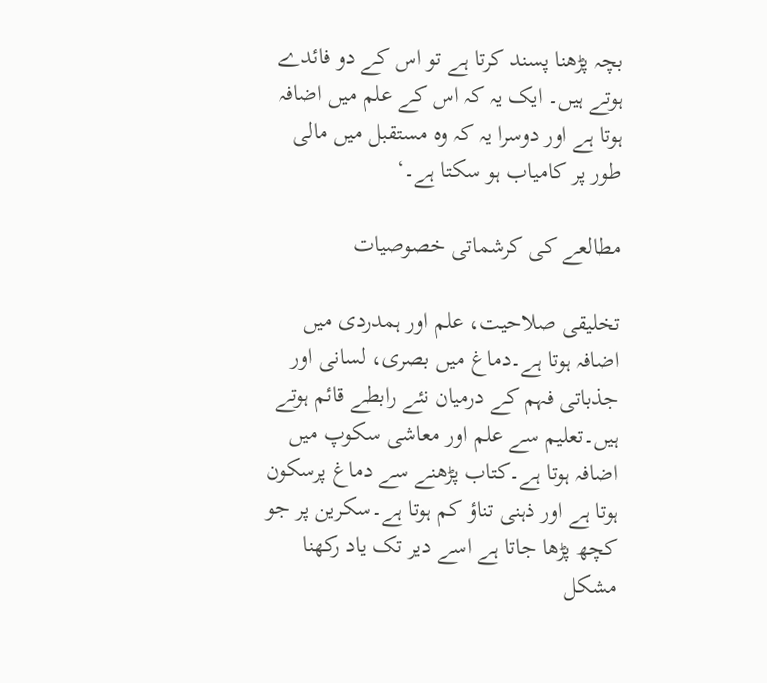بچہ پڑھنا پسند کرتا ہے تو اس کے دو فائدے ہوتے ہیں۔ ایک یہ کہ اس کے علم میں اضافہ ہوتا ہے اور دوسرا یہ کہ وہ مستقبل میں مالی طور پر کامیاب ہو سکتا ہے۔‘

مطالعے کی کرشماتی خصوصیات

تخلیقی صلاحیت، علم اور ہمدردی میں اضافہ ہوتا ہے۔دماغ میں بصری، لسانی اور جذباتی فہم کے درمیان نئے رابطے قائم ہوتے ہیں۔تعلیم سے علم اور معاشی سکوپ میں اضافہ ہوتا ہے۔کتاب پڑھنے سے دماغ پرسکون ہوتا ہے اور ذہنی تناؤ کم ہوتا ہے۔سکرین پر جو کچھ پڑھا جاتا ہے اسے دیر تک یاد رکھنا مشکل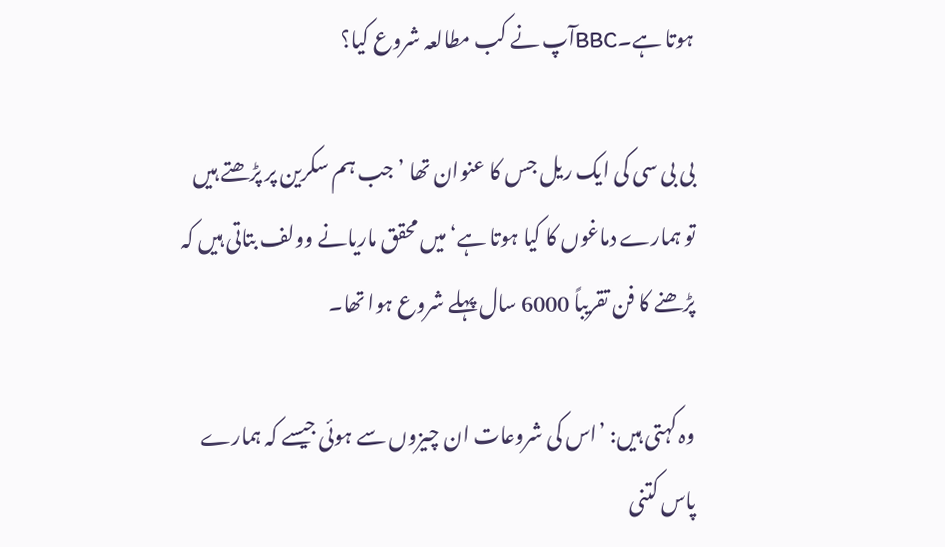ہوتا ہے۔BBCآپ نے کب مطالعہ شروع کیا؟

بی بی سی کی ایک ریل جس کا عنوان تھا ’جب ہم سکرین پر پڑھتے ہیں تو ہمارے دماغوں کا کیا ہوتا ہے‘ میں محقق ماریانے وولف بتاتی ہیں کہ پڑھنے کا فن تقریباً 6000 سال پہلے شروع ہوا تھا۔

وہ کہتی ہیں: ’اس کی شروعات ان چیزوں سے ہوئی جیسے کہ ہمارے پاس کتنی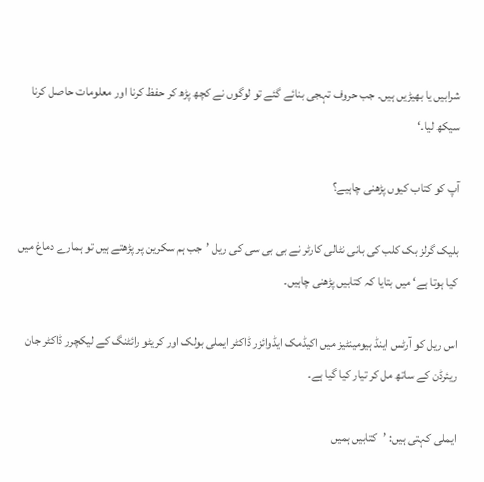شرابیں یا بھیڑیں ہیں۔ جب حروف تہجی بنائے گئے تو لوگوں نے کچھ پڑھ کر حفظ کرنا اور معلومات حاصل کرنا سیکھ لیا۔‘

آپ کو کتاب کیوں پڑھنی چاہیے؟

بلیک گرلز بک کلب کی بانی نٹالی کارٹر نے بی بی سی کی ریل ’جب ہم سکرین پر پڑھتے ہیں تو ہمارے دماغ میں کیا ہوتا ہے‘ میں بتایا کہ کتابیں پڑھنی چاہیں۔

اس ریل کو آرٹس اینڈ ہیومینٹیز میں اکیڈمک ایڈوائزر ڈاکٹر ایملی بولک اور کریٹو رائٹنگ کے لیکچرر ڈاکٹر جان ریئرڈن کے ساتھ مل کر تیار کیا گیا ہے۔

ایملی کہتی ہیں: ’کتابیں ہمیں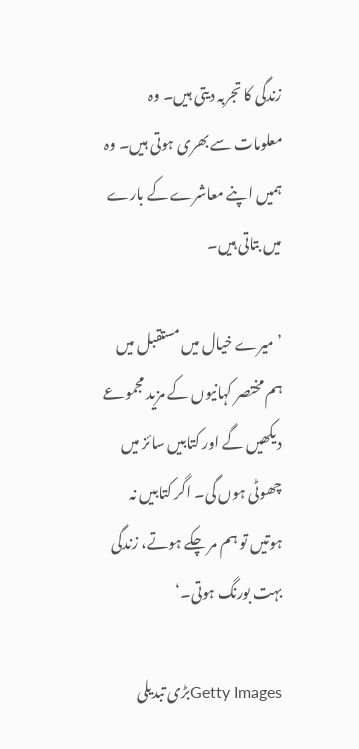زندگی کا تجربہ دیتی ہیں۔ وہ معلومات سے بھری ہوتی ہیں۔ وہ ہمیں اپنے معاشرے کے بارے میں بتاتی ہیں۔

’میرے خیال میں مستقبل میں ہم مختصر کہانیوں کے مزید مجموعے دیکھیں گے اور کتابیں سائز میں چھوٹی ہوں گی۔ اگر کتابیں نہ ہوتیں تو ہم مر چکے ہوتے، زندگی بہت بورنگ ہوتی۔‘

Getty Imagesبڑی تبدیلی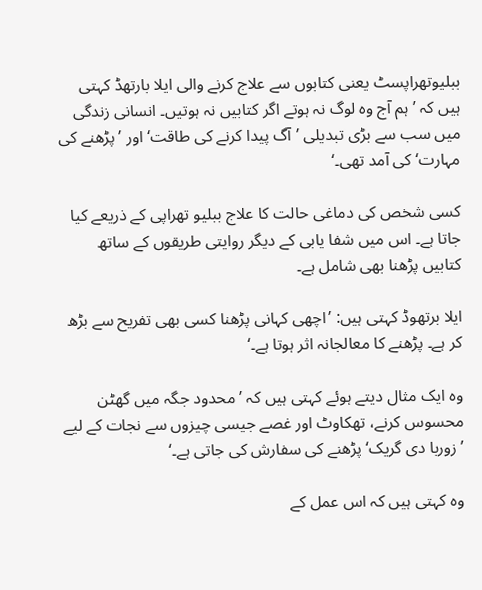ببلیوتھراپسٹ یعنی کتابوں سے علاج کرنے والی ایلا بارتھڈ کہتی ہیں کہ ’ہم آج وہ لوگ نہ ہوتے اگر کتابیں نہ ہوتیں۔ انسانی زندگی میں سب سے بڑی تبدیلی ’آگ پیدا کرنے کی طاقت‘ اور ’پڑھنے کی مہارت‘ کی آمد تھی۔‘

کسی شخص کی دماغی حالت کا علاج ببلیو تھراپی کے ذریعے کیا جاتا ہے۔ اس میں شفا یابی کے دیگر روایتی طریقوں کے ساتھ کتابیں پڑھنا بھی شامل ہے۔

ایلا برتھوڈ کہتی ہیں: ’اچھی کہانی پڑھنا کسی بھی تفریح سے بڑھ کر ہے۔ پڑھنے کا معالجانہ اثر ہوتا ہے۔‘

وہ ایک مثال دیتے ہوئے کہتی ہیں کہ ’محدود جگہ میں گھٹن محسوس کرنے، تھکاوٹ اور غصے جیسی چیزوں سے نجات کے لیے ’زوربا دی گریک‘ پڑھنے کی سفارش کی جاتی ہے۔‘

وہ کہتی ہیں کہ اس عمل کے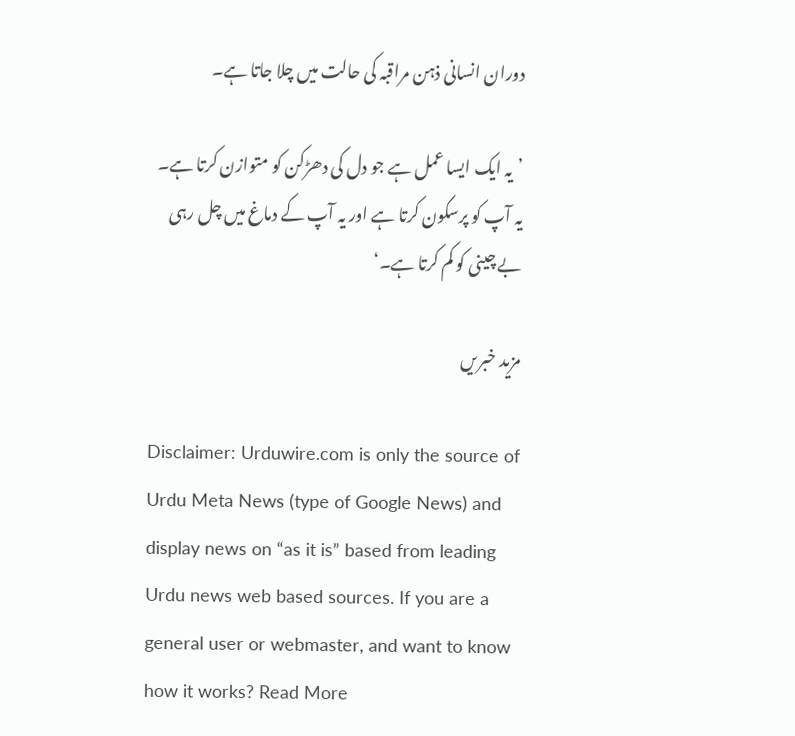دوران انسانی ذہن مراقبہ کی حالت میں چلا جاتا ہے۔

’یہ ایک ایسا عمل ہے جو دل کی دھڑکن کو متوازن کرتا ہے۔ یہ آپ کو پرسکون کرتا ہے اور یہ آپ کے دماغ میں چل رہی بے چینی کو کم کرتا ہے۔‘

مزید خبریں

Disclaimer: Urduwire.com is only the source of Urdu Meta News (type of Google News) and display news on “as it is” based from leading Urdu news web based sources. If you are a general user or webmaster, and want to know how it works? Read More